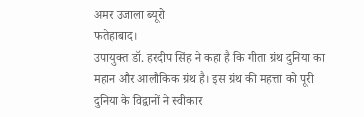अमर उजाला ब्यूरो
फतेहाबाद।
उपायुक्त डॉ. हरदीप सिंह ने कहा है कि गीता ग्रंथ दुनिया का महान और आलौकिक ग्रंथ है। इस ग्रंथ की महत्ता को पूरी दुनिया के विद्वानों ने स्वीकार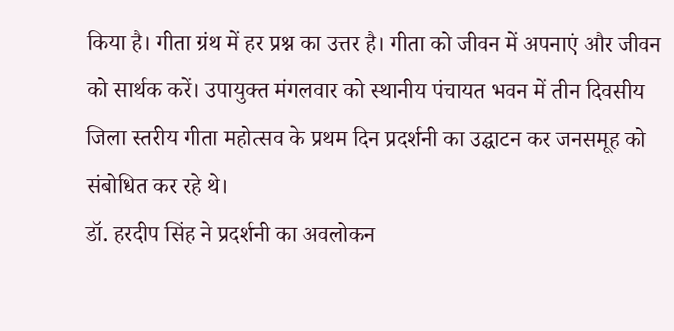किया है। गीता ग्रंथ में हर प्रश्न का उत्तर है। गीता को जीवन में अपनाएं और जीवन को सार्थक करें। उपायुक्त मंगलवार को स्थानीय पंचायत भवन में तीन दिवसीय जिला स्तरीय गीता महोत्सव के प्रथम दिन प्रदर्शनी का उद्घाटन कर जनसमूह को संबोधित कर रहे थे।
डॉ. हरदीप सिंह ने प्रदर्शनी का अवलोकन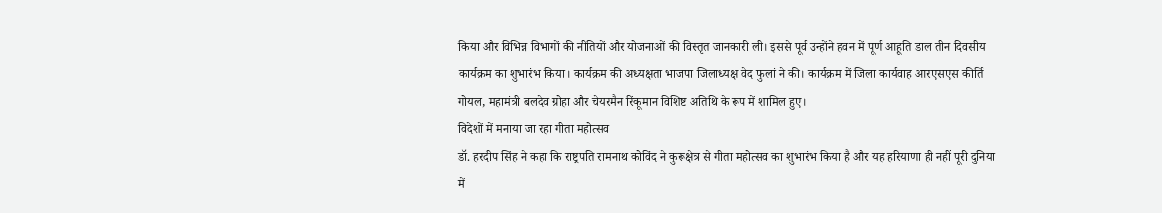किया और विभिन्न विभागों की नीतियों और योजनाओं की विस्तृत जानकारी ली। इससे पूर्व उन्होंने हवन में पूर्ण आहूति डाल तीन दिवसीय कार्यक्रम का शुभारंभ किया। कार्यक्रम की अध्यक्षता भाजपा जिलाध्यक्ष वेद फुलां ने की। कार्यक्रम में जिला कार्यवाह आरएसएस कीर्ति गोयल, महामंत्री बलदेव ग्रोहा और चेयरमैन रिंकूमान विशिष्ट अतिथि के रूप में शामिल हुए।
विदेशों में मनाया जा रहा गीता महोत्सव
डॉ. हरदीप सिंह ने कहा कि राष्ट्रपति रामनाथ कोविंद ने कुरूक्षेत्र से गीता महोत्सव का शुभारंभ किया है और यह हरियाणा ही नहीं पूरी दुनिया में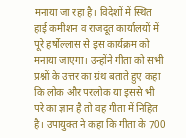मनाया जा रहा है। विदेशों में स्थित हाई कमीशन व राजदूत कार्यालयों में पूरे हर्षोल्लास से इस कार्यक्रम को मनाया जाएगा। उन्होंने गीता को सभी प्रश्नों के उत्तर का ग्रंथ बताते हुए कहा कि लोक और परलोक या इससे भी परे का ज्ञान है तो वह गीता में निहित है। उपायुक्त ने कहा कि गीता के 700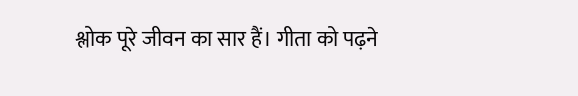श्लोक पूरे जीवन का सार हैं। गीता को पढ़ने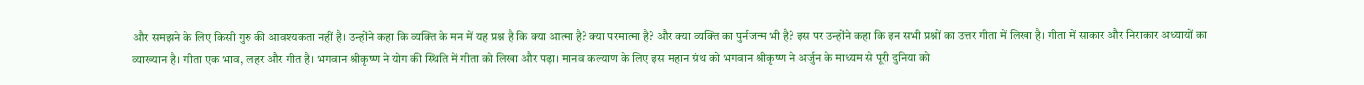और समझने के लिए किसी गुरु की आवश्यकता नहीं है। उन्होंने कहा कि व्यक्ति के मन में यह प्रश्न है कि क्या आत्मा है? क्या परमात्मा है? और क्या व्यक्ति का पुर्नजन्म भी है? इस पर उन्होंने कहा कि इन सभी प्रश्नों का उत्तर गीता में लिखा है। गीता में साकार और निराकार अध्यायों का व्याख्यान है। गीता एक भाव, लहर और गीत है। भगवान श्रीकृष्ण ने योग की स्थिति में गीता को लिखा और पढ़ा। मानव कल्याण के लिए इस महान ग्रंथ को भगवान श्रीकृष्ण ने अर्जुन के माध्यम से पूरी दुनिया को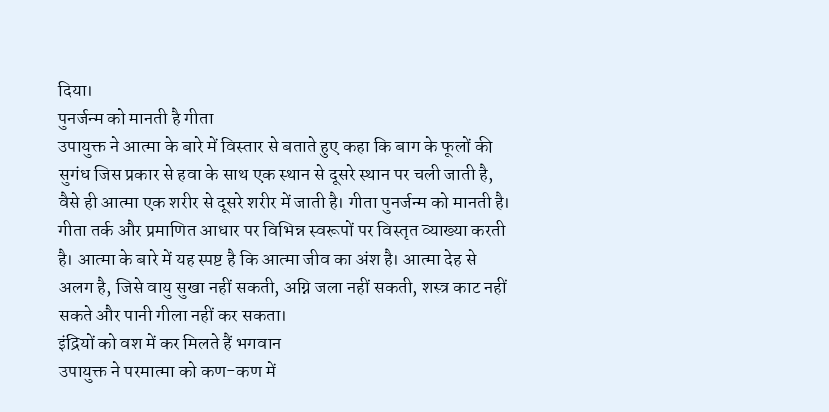दिया।
पुनर्जन्म को मानती है गीता
उपायुक्त ने आत्मा के बारे में विस्तार से बताते हुए कहा कि बाग के फूलों की सुगंध जिस प्रकार से हवा के साथ एक स्थान से दूसरे स्थान पर चली जाती है, वैसे ही आत्मा एक शरीर से दूसरे शरीर में जाती है। गीता पुनर्जन्म को मानती है। गीता तर्क और प्रमाणित आधार पर विभिन्न स्वरूपों पर विस्तृत व्याख्या करती है। आत्मा के बारे में यह स्पष्ट है कि आत्मा जीव का अंश है। आत्मा देह से अलग है, जिसे वायु सुखा नहीं सकती, अग्नि जला नहीं सकती, शस्त्र काट नहीं सकते और पानी गीला नहीं कर सकता।
इंद्रियों को वश में कर मिलते हैं भगवान
उपायुक्त ने परमात्मा को कण-कण में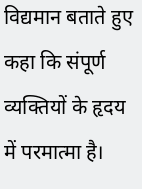विद्यमान बताते हुए कहा कि संपूर्ण व्यक्तियों के हृदय में परमात्मा है।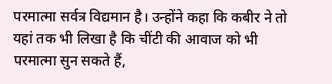परमात्मा सर्वत्र विद्यमान है। उन्होंने कहा कि कबीर ने तो यहां तक भी लिखा है कि चींटी की आवाज को भी परमात्मा सुन सकते हैं,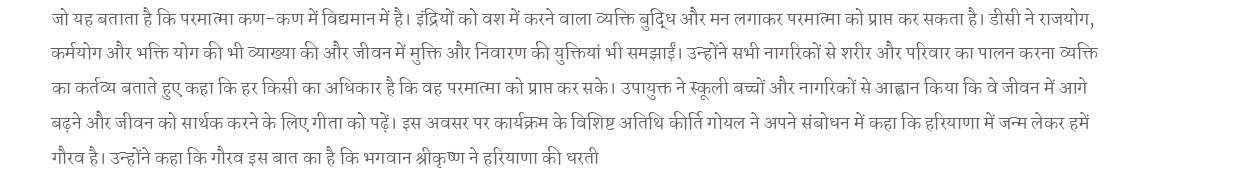जो यह बताता है कि परमात्मा कण-कण में विद्यमान में है। इंद्रियों को वश में करने वाला व्यक्ति बुद्धि और मन लगाकर परमात्मा को प्राप्त कर सकता है। डीसी ने राजयोग, कर्मयोग और भक्ति योग की भी व्याख्या की और जीवन में मुक्ति और निवारण की युक्तियां भी समझाईं। उन्होंने सभी नागरिकों से शरीर और परिवार का पालन करना व्यक्ति का कर्तव्य बताते हुए कहा कि हर किसी का अधिकार है कि वह परमात्मा को प्राप्त कर सके। उपायुक्त ने स्कूली बच्चों और नागरिकों से आह्वान किया कि वे जीवन में आगे बढ़ने और जीवन को सार्थक करने के लिए गीता को पढ़ें। इस अवसर पर कार्यक्रम के विशिष्ट अतिथि कीर्ति गोयल ने अपने संबोधन में कहा कि हरियाणा में जन्म लेकर हमें गौरव है। उन्होंने कहा कि गौरव इस बात का है कि भगवान श्रीकृष्ण ने हरियाणा की धरती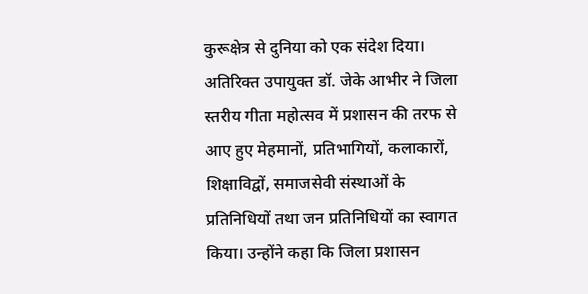कुरूक्षेत्र से दुनिया को एक संदेश दिया।
अतिरिक्त उपायुक्त डॉ. जेके आभीर ने जिला स्तरीय गीता महोत्सव में प्रशासन की तरफ से आए हुए मेहमानों, प्रतिभागियों, कलाकारों, शिक्षाविद्वों, समाजसेवी संस्थाओं के प्रतिनिधियों तथा जन प्रतिनिधियों का स्वागत किया। उन्होंने कहा कि जिला प्रशासन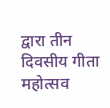द्वारा तीन दिवसीय गीता महोत्सव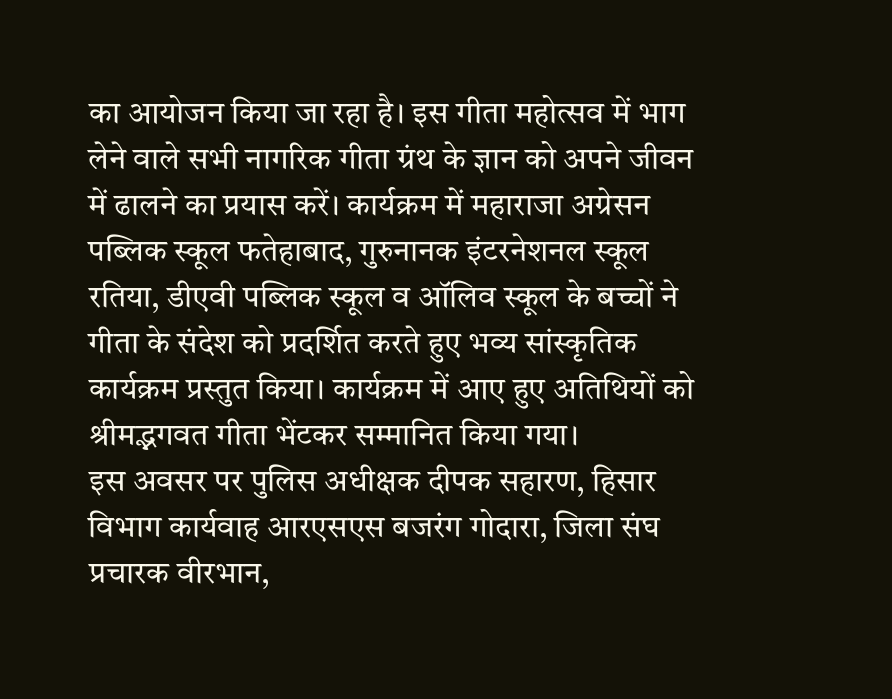का आयोजन किया जा रहा है। इस गीता महोत्सव में भाग लेने वाले सभी नागरिक गीता ग्रंथ के ज्ञान को अपने जीवन में ढालने का प्रयास करें। कार्यक्रम में महाराजा अग्रेसन पब्लिक स्कूल फतेहाबाद, गुरुनानक इंटरनेशनल स्कूल रतिया, डीएवी पब्लिक स्कूल व ऑलिव स्कूल के बच्चों ने गीता के संदेश को प्रदर्शित करते हुए भव्य सांस्कृतिक कार्यक्रम प्रस्तुत किया। कार्यक्रम में आए हुए अतिथियों को श्रीमद्भगवत गीता भेंटकर सम्मानित किया गया।
इस अवसर पर पुलिस अधीक्षक दीपक सहारण, हिसार विभाग कार्यवाह आरएसएस बजरंग गोदारा, जिला संघ प्रचारक वीरभान,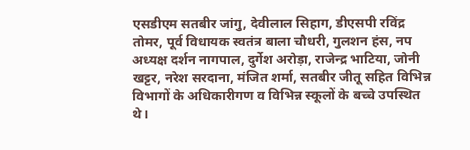एसडीएम सतबीर जांगु, देवीलाल सिहाग, डीएसपी रविंद्र तोमर, पूर्व विधायक स्वतंत्र बाला चौधरी, गुलशन हंस, नप अध्यक्ष दर्शन नागपाल, दुर्गेश अरोड़ा, राजेन्द्र भाटिया, जोनी खट्टर, नरेश सरदाना, मंजित शर्मा, सतबीर जीतू सहित विभिन्न विभागों के अधिकारीगण व विभिन्न स्कूलों के बच्चे उपस्थित थे।